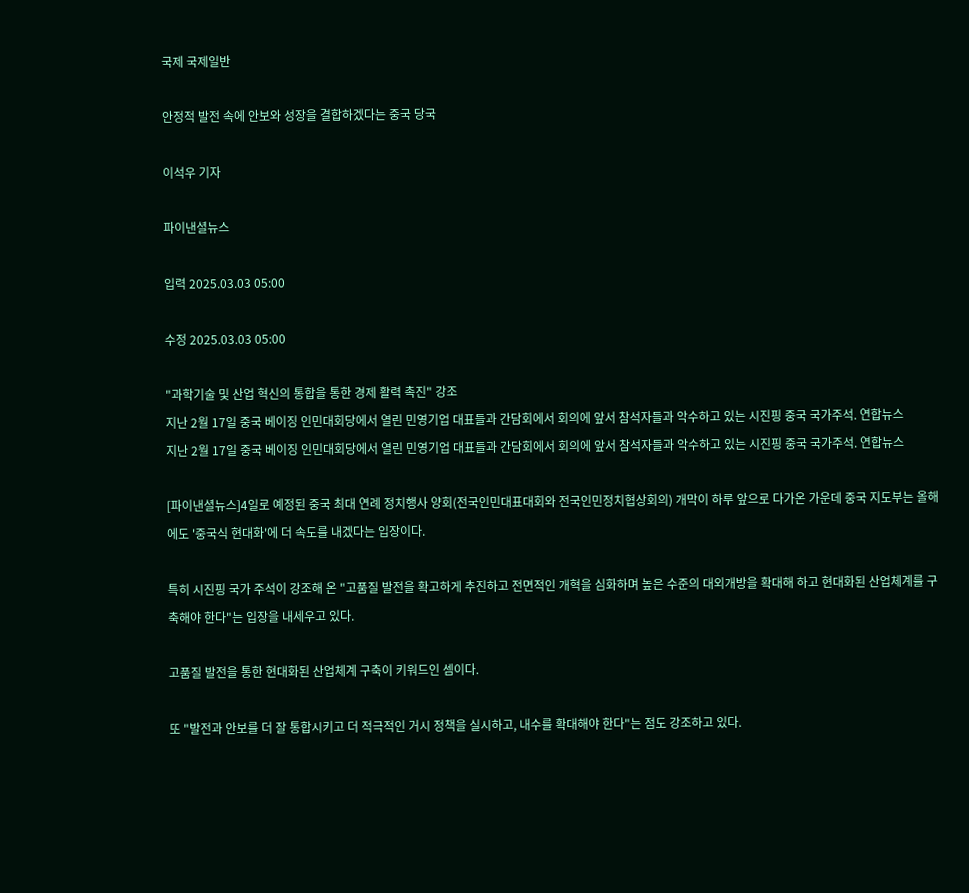국제 국제일반

안정적 발전 속에 안보와 성장을 결합하겠다는 중국 당국

이석우 기자

파이낸셜뉴스

입력 2025.03.03 05:00

수정 2025.03.03 05:00

"과학기술 및 산업 혁신의 통합을 통한 경제 활력 촉진" 강조
지난 2월 17일 중국 베이징 인민대회당에서 열린 민영기업 대표들과 간담회에서 회의에 앞서 참석자들과 악수하고 있는 시진핑 중국 국가주석. 연합뉴스
지난 2월 17일 중국 베이징 인민대회당에서 열린 민영기업 대표들과 간담회에서 회의에 앞서 참석자들과 악수하고 있는 시진핑 중국 국가주석. 연합뉴스

[파이낸셜뉴스]4일로 예정된 중국 최대 연례 정치행사 양회(전국인민대표대회와 전국인민정치협상회의) 개막이 하루 앞으로 다가온 가운데 중국 지도부는 올해에도 '중국식 현대화'에 더 속도를 내겠다는 입장이다.

특히 시진핑 국가 주석이 강조해 온 "고품질 발전을 확고하게 추진하고 전면적인 개혁을 심화하며 높은 수준의 대외개방을 확대해 하고 현대화된 산업체계를 구축해야 한다"는 입장을 내세우고 있다.

고품질 발전을 통한 현대화된 산업체계 구축이 키워드인 셈이다.

또 "발전과 안보를 더 잘 통합시키고 더 적극적인 거시 정책을 실시하고, 내수를 확대해야 한다"는 점도 강조하고 있다.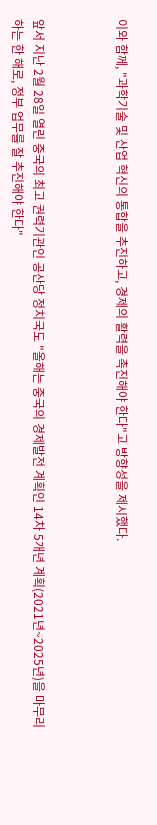이와 함께, "과학기술 및 산업 혁신의 통합을 추진하고, 경제의 활력을 촉진해야 한다"고 방향성을 제시했다.



앞서 지난 2월 28일 열린 중국의 최고 권력기관인 공산당 정치국도 "올해는 중국의 경제발전 계획인 14차 5개년 계획(2021년~2025년)을 마무리하는 한 해로, 정부 업무를 잘 추진해야 한다"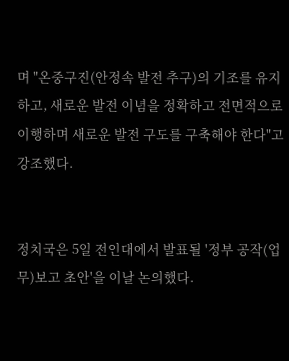며 "온중구진(안정속 발전 추구)의 기조를 유지하고, 새로운 발전 이념을 정확하고 전면적으로 이행하며 새로운 발전 구도를 구축해야 한다"고 강조했다.


정치국은 5일 전인대에서 발표될 '정부 공작(업무)보고 초안'을 이날 논의했다.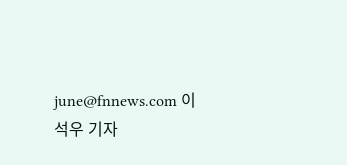june@fnnews.com 이석우 기자